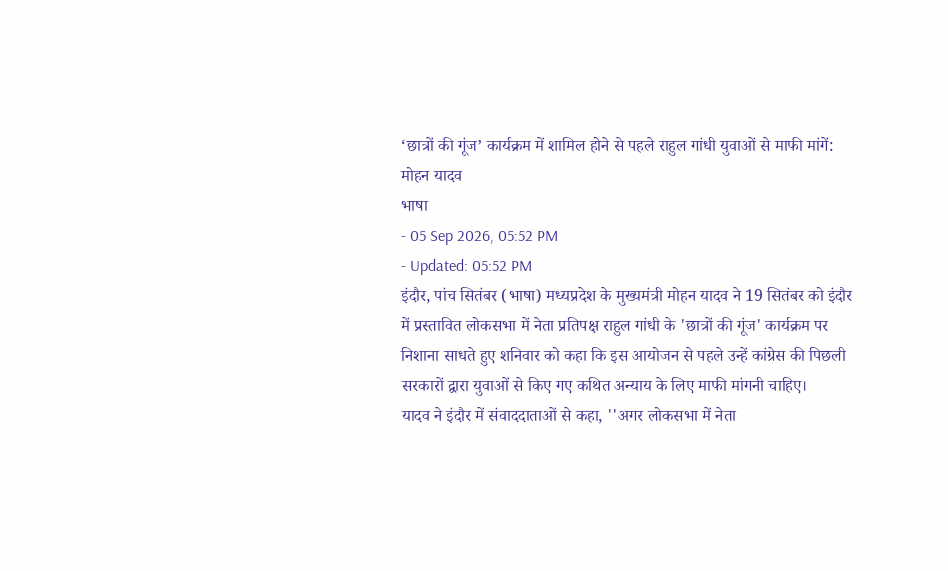‘छात्रों की गूंज’ कार्यक्रम में शामिल होने से पहले राहुल गांधी युवाओं से माफी मांगें: मोहन यादव
भाषा
- 05 Sep 2026, 05:52 PM
- Updated: 05:52 PM
इंदौर, पांच सितंबर (भाषा) मध्यप्रदेश के मुख्यमंत्री मोहन यादव ने 19 सितंबर को इंदौर में प्रस्तावित लोकसभा में नेता प्रतिपक्ष राहुल गांधी के 'छात्रों की गूंज' कार्यक्रम पर निशाना साधते हुए शनिवार को कहा कि इस आयोजन से पहले उन्हें कांग्रेस की पिछली सरकारों द्वारा युवाओं से किए गए कथित अन्याय के लिए माफी मांगनी चाहिए।
यादव ने इंदौर में संवाददाताओं से कहा, ''अगर लोकसभा में नेता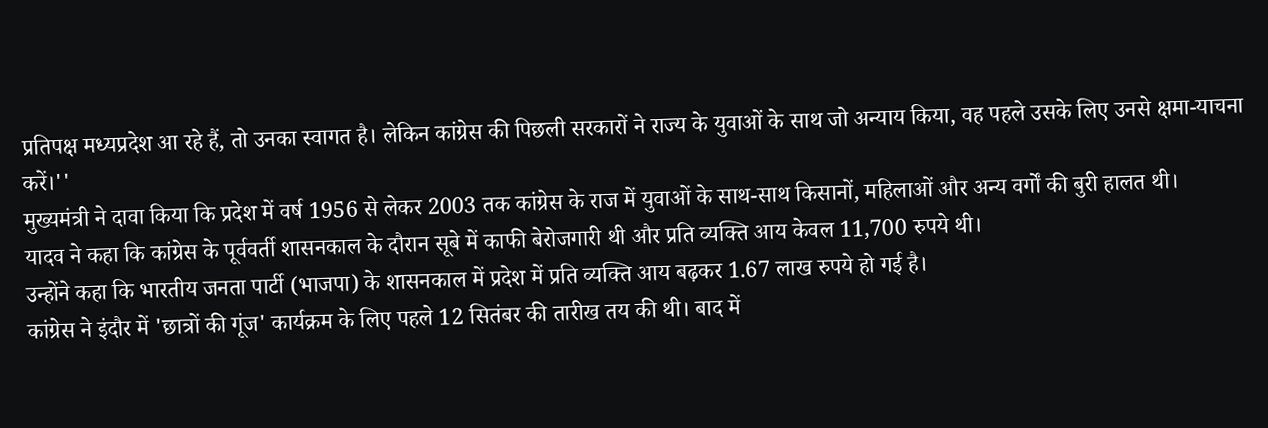प्रतिपक्ष मध्यप्रदेश आ रहे हैं, तो उनका स्वागत है। लेकिन कांग्रेस की पिछली सरकारों ने राज्य के युवाओं के साथ जो अन्याय किया, वह पहले उसके लिए उनसे क्षमा-याचना करें।''
मुख्यमंत्री ने दावा किया कि प्रदेश में वर्ष 1956 से लेकर 2003 तक कांग्रेस के राज में युवाओं के साथ-साथ किसानों, महिलाओं और अन्य वर्गों की बुरी हालत थी।
यादव ने कहा कि कांग्रेस के पूर्ववर्ती शासनकाल के दौरान सूबे में काफी बेरोजगारी थी और प्रति व्यक्ति आय केवल 11,700 रुपये थी।
उन्होंने कहा कि भारतीय जनता पार्टी (भाजपा) के शासनकाल में प्रदेश में प्रति व्यक्ति आय बढ़कर 1.67 लाख रुपये हो गई है।
कांग्रेस ने इंदौर में 'छात्रों की गूंज' कार्यक्रम के लिए पहले 12 सितंबर की तारीख तय की थी। बाद में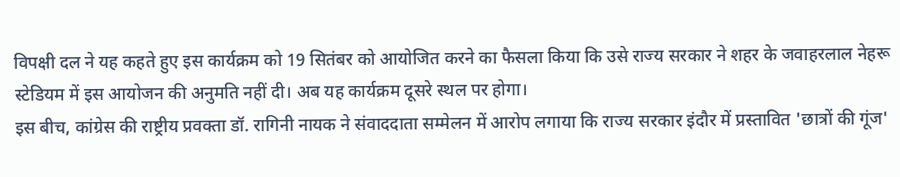विपक्षी दल ने यह कहते हुए इस कार्यक्रम को 19 सितंबर को आयोजित करने का फैसला किया कि उसे राज्य सरकार ने शहर के जवाहरलाल नेहरू स्टेडियम में इस आयोजन की अनुमति नहीं दी। अब यह कार्यक्रम दूसरे स्थल पर होगा।
इस बीच, कांग्रेस की राष्ट्रीय प्रवक्ता डॉ. रागिनी नायक ने संवाददाता सम्मेलन में आरोप लगाया कि राज्य सरकार इंदौर में प्रस्तावित 'छात्रों की गूंज'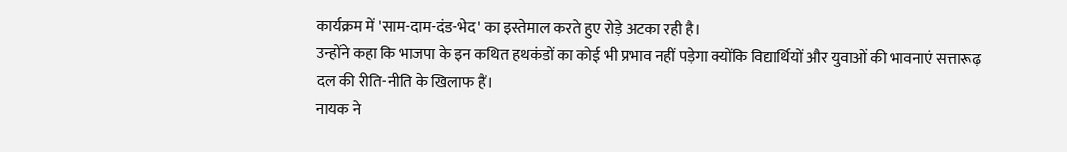कार्यक्रम में 'साम-दाम-दंड-भेद' का इस्तेमाल करते हुए रोड़े अटका रही है।
उन्होंने कहा कि भाजपा के इन कथित हथकंडों का कोई भी प्रभाव नहीं पड़ेगा क्योंकि विद्यार्थियों और युवाओं की भावनाएं सत्तारूढ़ दल की रीति-नीति के खिलाफ हैं।
नायक ने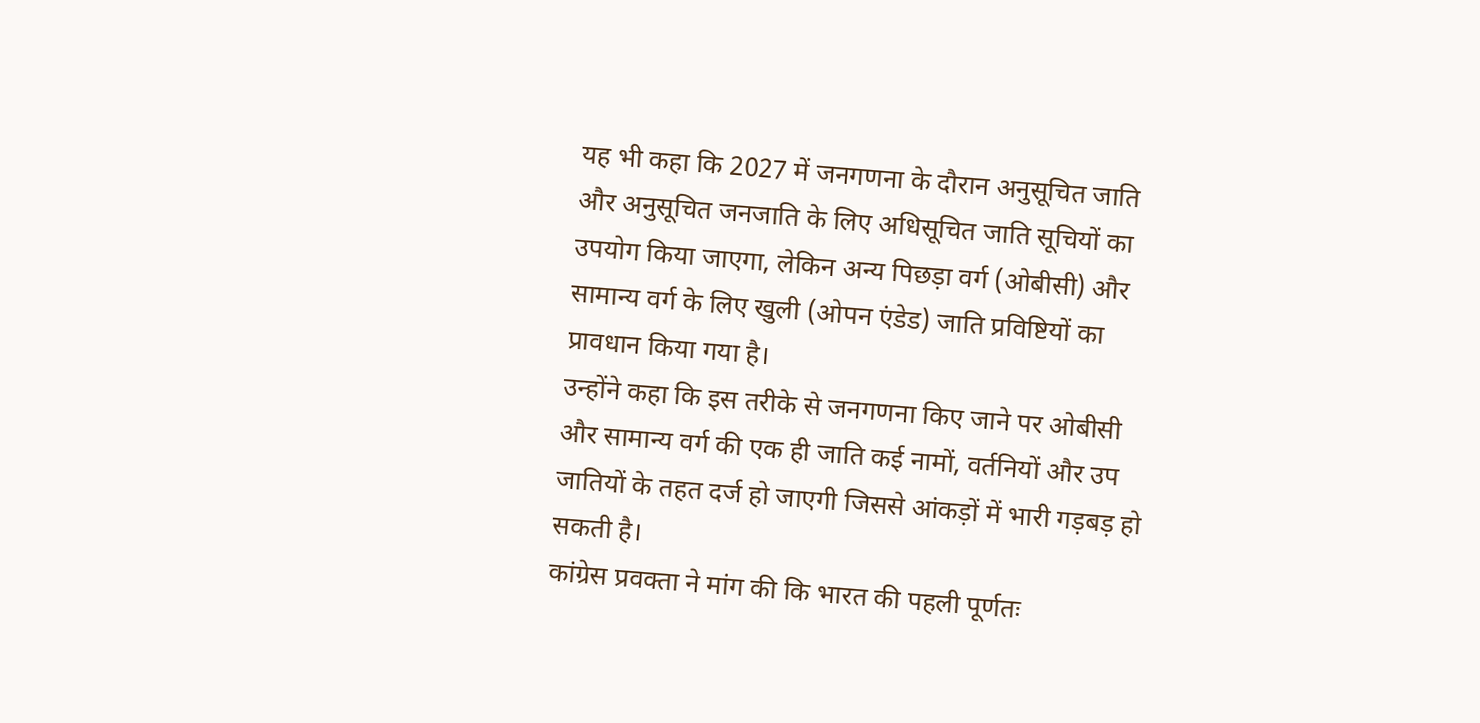यह भी कहा कि 2027 में जनगणना के दौरान अनुसूचित जाति और अनुसूचित जनजाति के लिए अधिसूचित जाति सूचियों का उपयोग किया जाएगा, लेकिन अन्य पिछड़ा वर्ग (ओबीसी) और सामान्य वर्ग के लिए खुली (ओपन एंडेड) जाति प्रविष्टियों का प्रावधान किया गया है।
उन्होंने कहा कि इस तरीके से जनगणना किए जाने पर ओबीसी और सामान्य वर्ग की एक ही जाति कई नामों, वर्तनियों और उप जातियों के तहत दर्ज हो जाएगी जिससे आंकड़ों में भारी गड़बड़ हो सकती है।
कांग्रेस प्रवक्ता ने मांग की कि भारत की पहली पूर्णतः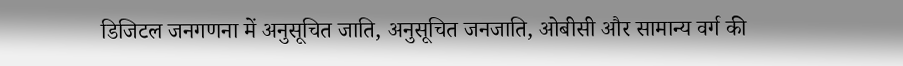डिजिटल जनगणना में अनुसूचित जाति, अनुसूचित जनजाति, ओबीसी और सामान्य वर्ग की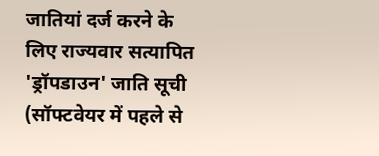जातियां दर्ज करने के लिए राज्यवार सत्यापित 'ड्रॉपडाउन' जाति सूची (सॉफ्टवेयर में पहले से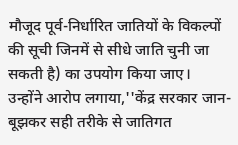मौजूद पूर्व-निर्धारित जातियों के विकल्पों की सूची जिनमें से सीधे जाति चुनी जा सकती है) का उपयोग किया जाए।
उन्होंने आरोप लगाया,''केंद्र सरकार जान-बूझकर सही तरीके से जातिगत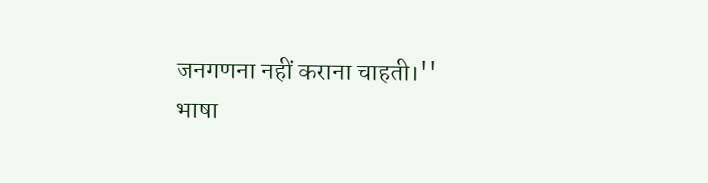जनगणना नहीं कराना चाहती।''
भाषा